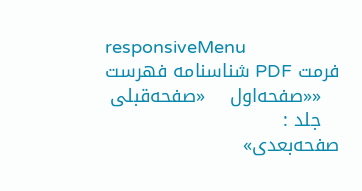responsiveMenu
فرمت PDF شناسنامه فهرست
   ««صفحه‌اول    «صفحه‌قبلی
   جلد :
صفحه‌بعدی»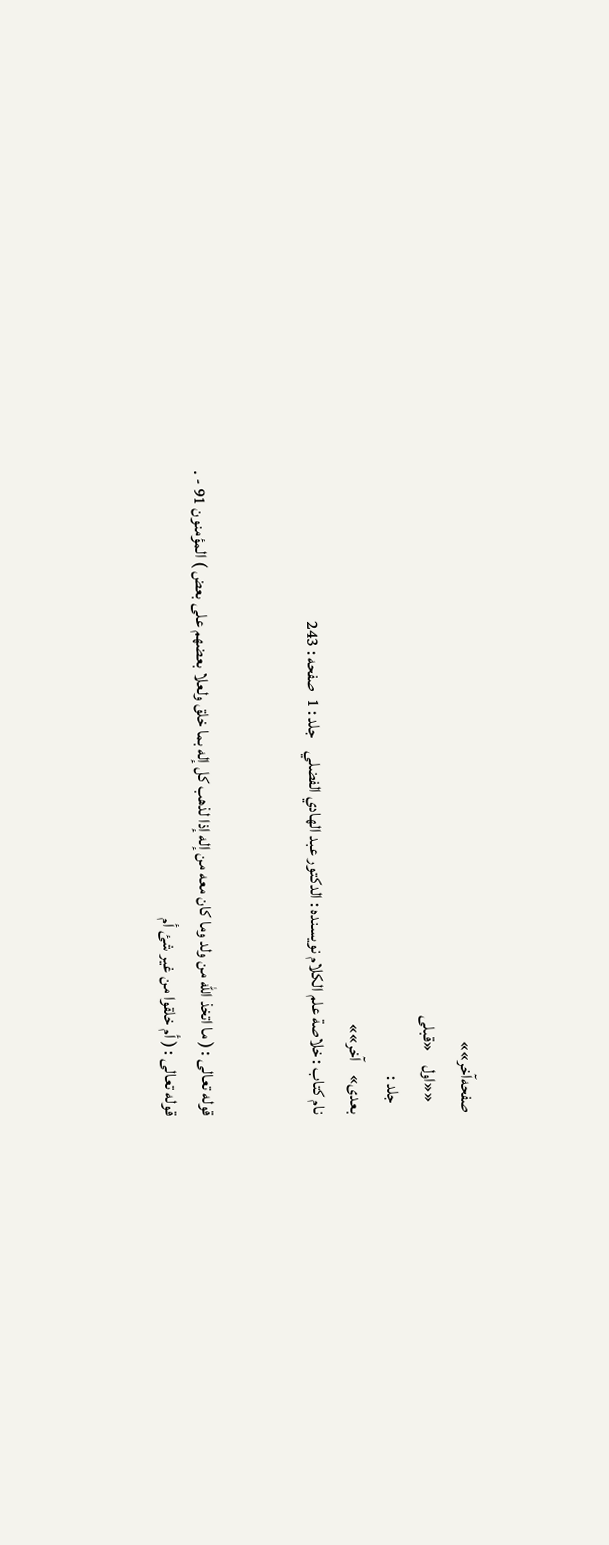صفحه‌آخر»»
   ««اول    «قبلی
   جلد :
بعدی»    آخر»»
نام کتاب : خلاصة علم الكلام نویسنده : الدكتور عبد الهادي الفضلي    جلد : 1  صفحه : 243


قوله تعالى : ( ما اتخذ الله من ولد وما كان معه من إله إذا لذهب كل إله بما خلق ولعلا بعضهم على بعض ) المؤمنون 91 - .
قوله تعالى : ( أم خلقوا من غير شئ أم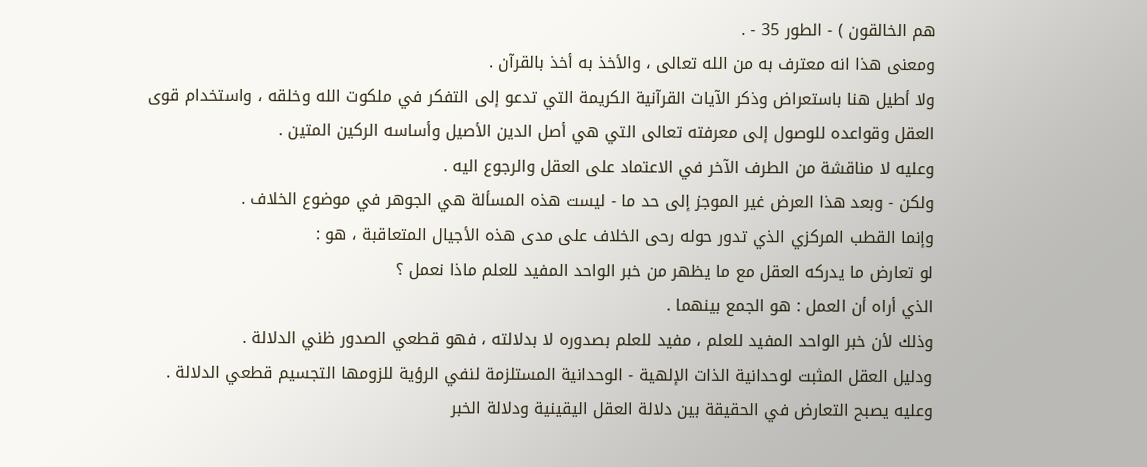هم الخالقون ) - الطور 35 - .
ومعنى هذا انه معترف به من الله تعالى ، والأخذ به أخذ بالقرآن .
ولا أطيل هنا باستعراض وذكر الآيات القرآنية الكريمة التي تدعو إلى التفكر في ملكوت الله وخلقه ، واستخدام قوى العقل وقواعده للوصول إلى معرفته تعالى التي هي أصل الدين الأصيل وأساسه الركين المتين .
وعليه لا مناقشة من الطرف الآخر في الاعتماد على العقل والرجوع اليه .
ولكن - وبعد هذا العرض غير الموجز إلى حد ما - ليست هذه المسألة هي الجوهر في موضوع الخلاف .
وإنما القطب المركزي الذي تدور حوله رحى الخلاف على مدى هذه الأجيال المتعاقبة ، هو :
لو تعارض ما يدركه العقل مع ما يظهر من خبر الواحد المفيد للعلم ماذا نعمل ؟
الذي أراه أن العمل : هو الجمع بينهما .
وذلك لأن خبر الواحد المفيد للعلم ، مفيد للعلم بصدوره لا بدلالته ، فهو قطعي الصدور ظني الدلالة .
ودليل العقل المثبت لوحدانية الذات الإلهية - الوحدانية المستلزمة لنفي الرؤية للزومها التجسيم قطعي الدلالة .
وعليه يصبح التعارض في الحقيقة بين دلالة العقل اليقينية ودلالة الخبر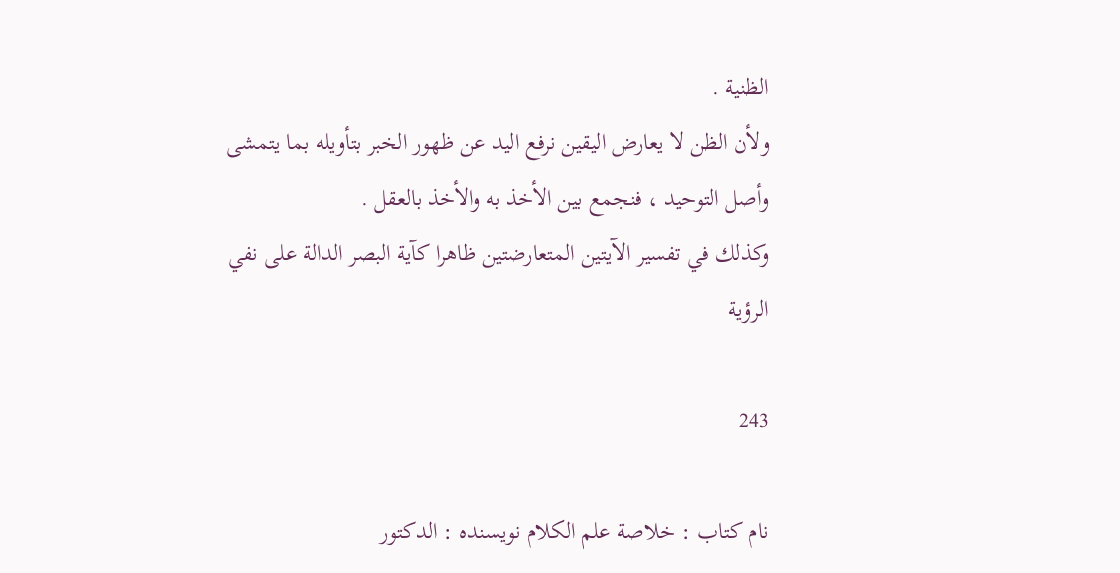الظنية .
ولأن الظن لا يعارض اليقين نرفع اليد عن ظهور الخبر بتأويله بما يتمشى وأصل التوحيد ، فنجمع بين الأخذ به والأخذ بالعقل .
وكذلك في تفسير الآيتين المتعارضتين ظاهرا كآية البصر الدالة على نفي الرؤية

243

نام کتاب : خلاصة علم الكلام نویسنده : الدكتور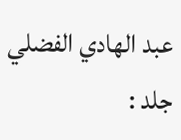عبد الهادي الفضلي    جلد :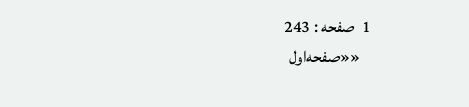1  صفحه : 243
   ««صفحه‌اول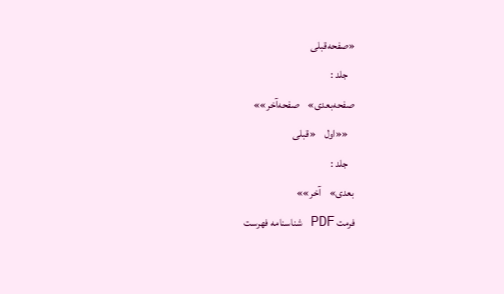«صفحه‌قبلی
   جلد :
صفحه‌بعدی»    صفحه‌آخر»»
   ««اول    «قبلی
   جلد :
بعدی»    آخر»»
فرمت PDF شناسنامه فهرست